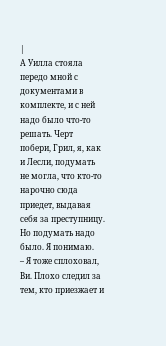|
А Уилла стояла передо мной с документами в комплекте, и с ней надо было что-то решать. Черт побери, Грил, я, как и Лесли, подумать не могла, что кто-то нарочно сюда приедет, выдавая себя за преступницу. Но подумать надо было. Я понимаю.
– Я тоже сплоховал, Ви. Плохо следил за тем, кто приезжает и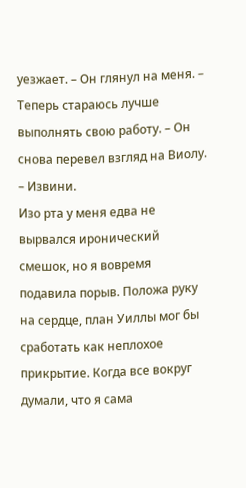уезжает. – Он глянул на меня. – Теперь стараюсь лучше выполнять свою работу. – Он снова перевел взгляд на Виолу. – Извини.
Изо рта у меня едва не вырвался иронический смешок, но я вовремя подавила порыв. Положа руку на сердце, план Уиллы мог бы сработать как неплохое прикрытие. Когда все вокруг думали, что я сама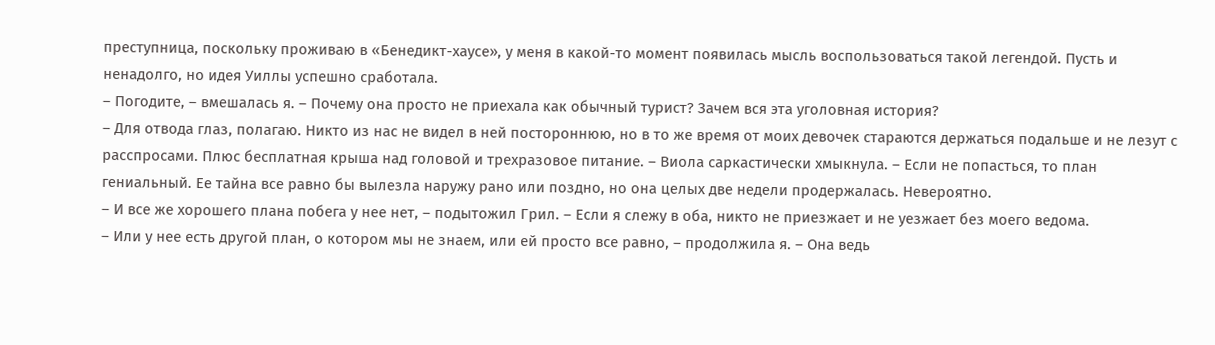преступница, поскольку проживаю в «Бенедикт-хаусе», у меня в какой-то момент появилась мысль воспользоваться такой легендой. Пусть и ненадолго, но идея Уиллы успешно сработала.
– Погодите, – вмешалась я. – Почему она просто не приехала как обычный турист? Зачем вся эта уголовная история?
– Для отвода глаз, полагаю. Никто из нас не видел в ней постороннюю, но в то же время от моих девочек стараются держаться подальше и не лезут с расспросами. Плюс бесплатная крыша над головой и трехразовое питание. – Виола саркастически хмыкнула. – Если не попасться, то план гениальный. Ее тайна все равно бы вылезла наружу рано или поздно, но она целых две недели продержалась. Невероятно.
– И все же хорошего плана побега у нее нет, – подытожил Грил. – Если я слежу в оба, никто не приезжает и не уезжает без моего ведома.
– Или у нее есть другой план, о котором мы не знаем, или ей просто все равно, – продолжила я. – Она ведь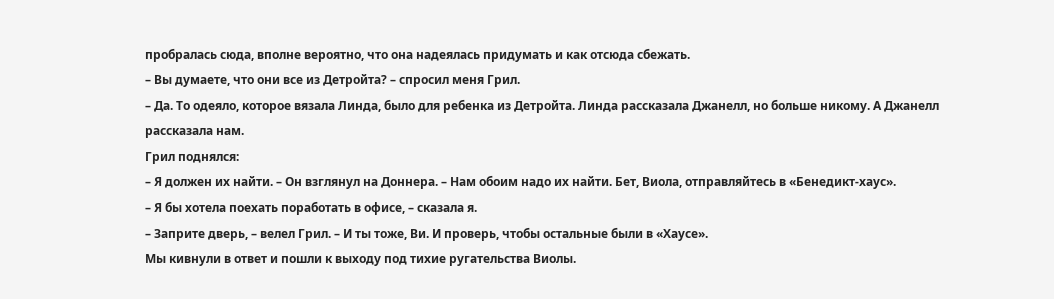пробралась сюда, вполне вероятно, что она надеялась придумать и как отсюда сбежать.
– Вы думаете, что они все из Детройта? – спросил меня Грил.
– Да. То одеяло, которое вязала Линда, было для ребенка из Детройта. Линда рассказала Джанелл, но больше никому. А Джанелл рассказала нам.
Грил поднялся:
– Я должен их найти. – Он взглянул на Доннера. – Нам обоим надо их найти. Бет, Виола, отправляйтесь в «Бенедикт-хаус».
– Я бы хотела поехать поработать в офисе, – сказала я.
– Заприте дверь, – велел Грил. – И ты тоже, Ви. И проверь, чтобы остальные были в «Хаусе».
Мы кивнули в ответ и пошли к выходу под тихие ругательства Виолы.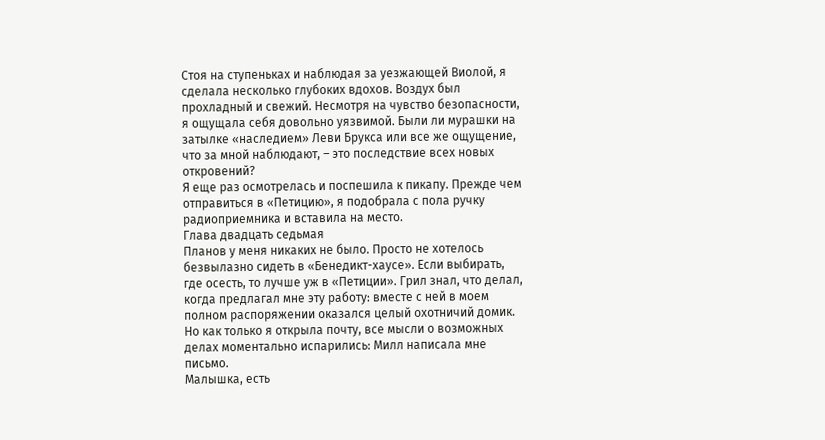Стоя на ступеньках и наблюдая за уезжающей Виолой, я сделала несколько глубоких вдохов. Воздух был прохладный и свежий. Несмотря на чувство безопасности, я ощущала себя довольно уязвимой. Были ли мурашки на затылке «наследием» Леви Брукса или все же ощущение, что за мной наблюдают, – это последствие всех новых откровений?
Я еще раз осмотрелась и поспешила к пикапу. Прежде чем отправиться в «Петицию», я подобрала с пола ручку радиоприемника и вставила на место.
Глава двадцать седьмая
Планов у меня никаких не было. Просто не хотелось безвылазно сидеть в «Бенедикт-хаусе». Если выбирать, где осесть, то лучше уж в «Петиции». Грил знал, что делал, когда предлагал мне эту работу: вместе с ней в моем полном распоряжении оказался целый охотничий домик.
Но как только я открыла почту, все мысли о возможных делах моментально испарились: Милл написала мне письмо.
Малышка, есть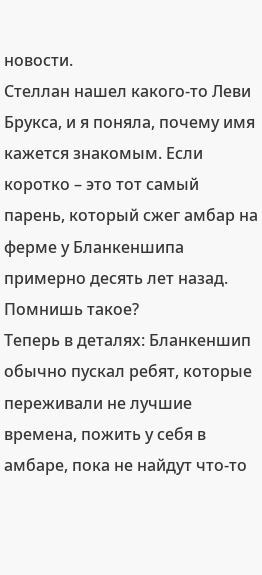новости.
Стеллан нашел какого-то Леви Брукса, и я поняла, почему имя кажется знакомым. Если коротко – это тот самый парень, который сжег амбар на ферме у Бланкеншипа примерно десять лет назад. Помнишь такое?
Теперь в деталях: Бланкеншип обычно пускал ребят, которые переживали не лучшие времена, пожить у себя в амбаре, пока не найдут что-то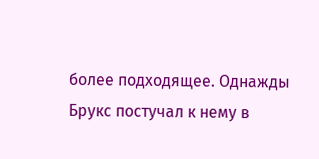более подходящее. Однажды Брукс постучал к нему в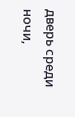дверь среди ночи,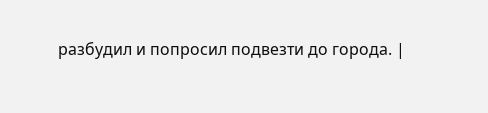разбудил и попросил подвезти до города. |